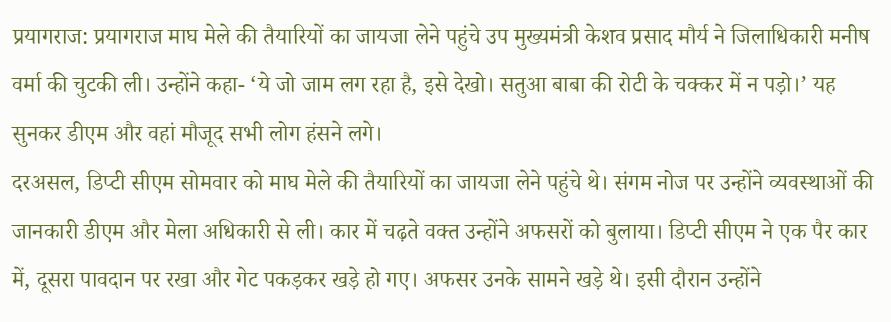प्रयागराज: प्रयागराज माघ मेले की तैयारियों का जायजा लेने पहुंचे उप मुख्यमंत्री केशव प्रसाद मौर्य ने जिलाधिकारी मनीष वर्मा की चुटकी ली। उन्होंने कहा- ‘ये जो जाम लग रहा है, इसे देखो। सतुआ बाबा की रोटी के चक्कर में न पड़ो।’ यह सुनकर डीएम और वहां मौजूद सभी लोग हंसने लगे।
दरअसल, डिप्टी सीएम सोमवार को माघ मेले की तैयारियों का जायजा लेने पहुंचे थे। संगम नोज पर उन्होंने व्यवस्थाओं की जानकारी डीएम और मेला अधिकारी से ली। कार में चढ़ते वक्त उन्होंने अफसरों को बुलाया। डिप्टी सीएम ने एक पैर कार में, दूसरा पावदान पर रखा और गेट पकड़कर खड़े हो गए। अफसर उनके सामने खड़े थे। इसी दौरान उन्होंने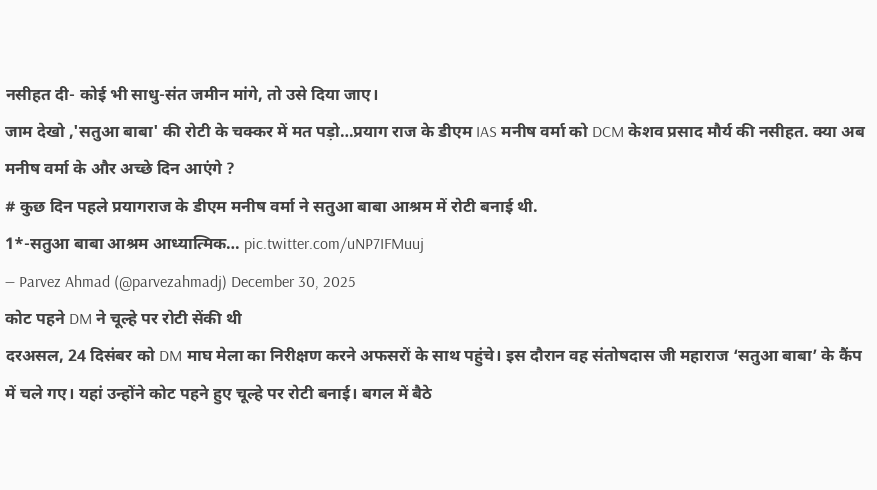नसीहत दी- कोई भी साधु-संत जमीन मांगे, तो उसे दिया जाए।
जाम देखो ,'सतुआ बाबा' की रोटी के चक्कर में मत पड़ो…प्रयाग राज के डीएम IAS मनीष वर्मा को DCM केशव प्रसाद मौर्य की नसीहत. क्या अब मनीष वर्मा के और अच्छे दिन आएंगे ?
# कुछ दिन पहले प्रयागराज के डीएम मनीष वर्मा ने सतुआ बाबा आश्रम में रोटी बनाई थी.
1*-सतुआ बाबा आश्रम आध्यात्मिक… pic.twitter.com/uNP7IFMuuj
— Parvez Ahmad (@parvezahmadj) December 30, 2025
कोट पहने DM ने चूल्हे पर रोटी सेंकी थी
दरअसल, 24 दिसंबर को DM माघ मेला का निरीक्षण करने अफसरों के साथ पहुंचे। इस दौरान वह संतोषदास जी महाराज ‘सतुआ बाबा’ के कैंप में चले गए। यहां उन्होंने कोट पहने हुए चूल्हे पर रोटी बनाई। बगल में बैठे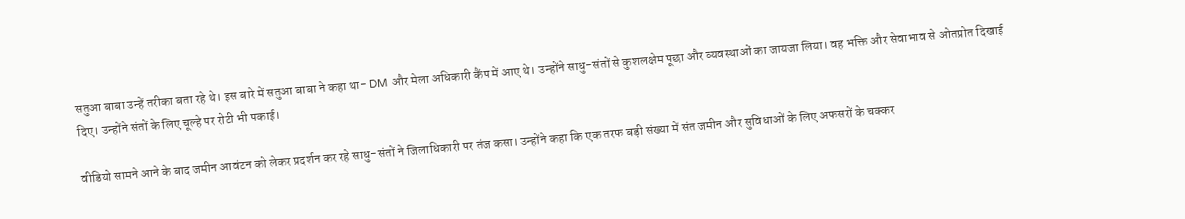सतुआ बाबा उन्हें तरीका बता रहे थे। इस बारे में सतुआ बाबा ने कहा था- DM और मेला अधिकारी कैंप में आए थे। उन्होंने साधु-संतों से कुशलक्षेम पूछा और व्यवस्थाओं का जायजा लिया। वह भक्ति और सेवाभाव से ओतप्रोत दिखाई दिए। उन्होंने संतों के लिए चूल्हे पर रोटी भी पकाई।

वीडियो सामने आने के बाद जमीन आवंटन को लेकर प्रदर्शन कर रहे साधु-संतों ने जिलाधिकारी पर तंज कसा। उन्होंने कहा कि एक तरफ बड़ी संख्या में संत जमीन और सुविधाओं के लिए अफसरों के चक्कर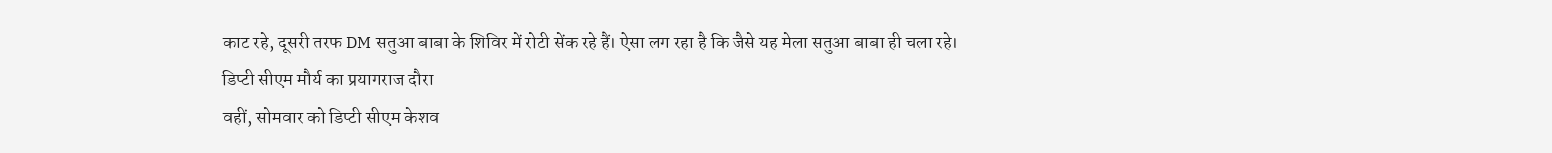काट रहे, दूसरी तरफ DM सतुआ बाबा के शिविर में रोटी सेंक रहे हैं। ऐसा लग रहा है कि जैसे यह मेला सतुआ बाबा ही चला रहे।
डिप्टी सीएम मौर्य का प्रयागराज दौरा
वहीं, सोमवार को डिप्टी सीएम केशव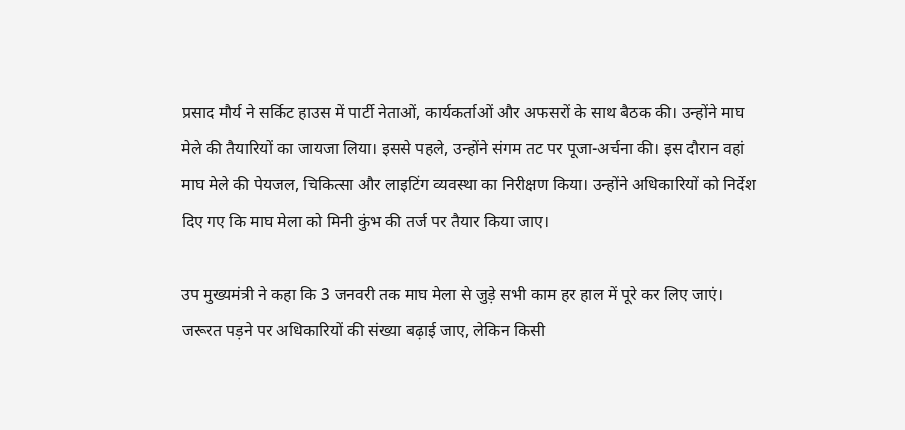प्रसाद मौर्य ने सर्किट हाउस में पार्टी नेताओं, कार्यकर्ताओं और अफसरों के साथ बैठक की। उन्होंने माघ मेले की तैयारियों का जायजा लिया। इससे पहले, उन्होंने संगम तट पर पूजा-अर्चना की। इस दौरान वहां माघ मेले की पेयजल, चिकित्सा और लाइटिंग व्यवस्था का निरीक्षण किया। उन्होंने अधिकारियों को निर्देश दिए गए कि माघ मेला को मिनी कुंभ की तर्ज पर तैयार किया जाए।

उप मुख्यमंत्री ने कहा कि 3 जनवरी तक माघ मेला से जुड़े सभी काम हर हाल में पूरे कर लिए जाएं। जरूरत पड़ने पर अधिकारियों की संख्या बढ़ाई जाए, लेकिन किसी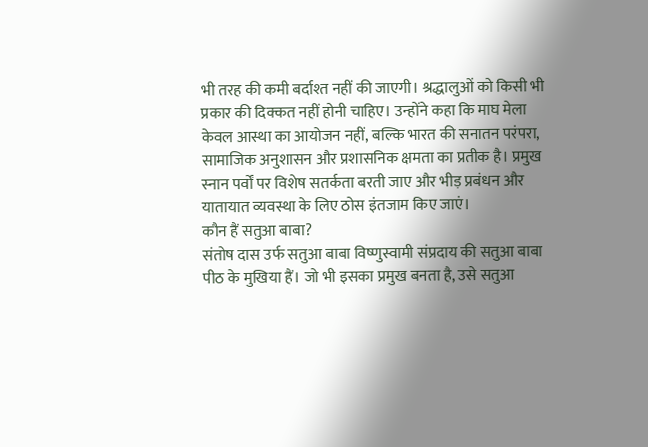भी तरह की कमी बर्दाश्त नहीं की जाएगी। श्रद्धालुओं को किसी भी प्रकार की दिक्कत नहीं होनी चाहिए। उन्होंने कहा कि माघ मेला केवल आस्था का आयोजन नहीं, बल्कि भारत की सनातन परंपरा, सामाजिक अनुशासन और प्रशासनिक क्षमता का प्रतीक है। प्रमुख स्नान पर्वों पर विशेष सतर्कता बरती जाए और भीड़ प्रबंधन और यातायात व्यवस्था के लिए ठोस इंतजाम किए जाएं।
कौन हैं सतुआ बाबा?
संतोष दास उर्फ सतुआ बाबा विष्णुस्वामी संप्रदाय की सतुआ बाबा पीठ के मुखिया हैं। जो भी इसका प्रमुख बनता है, उसे सतुआ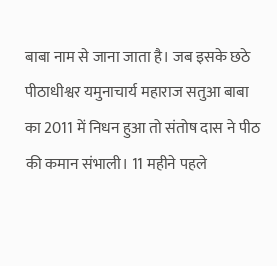बाबा नाम से जाना जाता है। जब इसके छठे पीठाधीश्वर यमुनाचार्य महाराज सतुआ बाबा का 2011 में निधन हुआ तो संतोष दास ने पीठ की कमान संभाली। 11 महीने पहले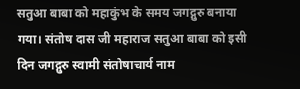सतुआ बाबा को महाकुंभ के समय जगद्गुरु बनाया गया। संतोष दास जी महाराज सतुआ बाबा को इसी दिन जगद्गुरु स्वामी संतोषाचार्य नाम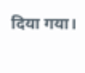दिया गया।